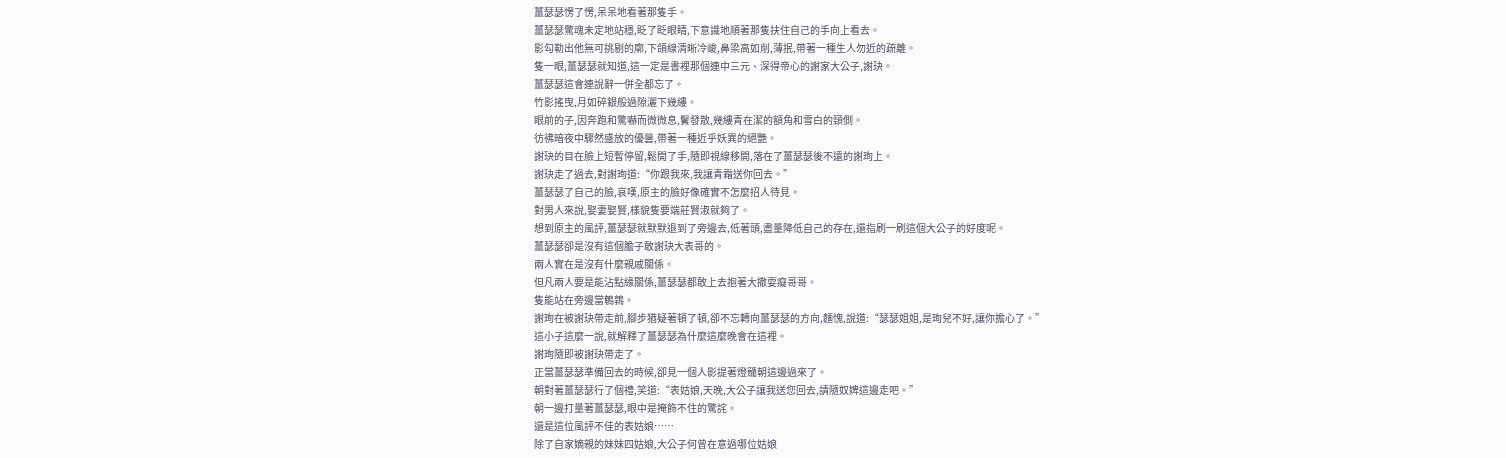薑瑟瑟愣了愣,呆呆地看著那隻手。
薑瑟瑟驚魂未定地站穩,眨了眨眼睛,下意識地順著那隻扶住自己的手向上看去。
影勾勒出他無可挑剔的廓,下頜線清晰冷峻,鼻梁高如削,薄抿,帶著一種生人勿近的疏離。
隻一眼,薑瑟瑟就知道,這一定是書裡那個連中三元、深得帝心的謝家大公子,謝玦。
薑瑟瑟這會連說辭一併全都忘了。
竹影搖曳,月如碎銀般過隙灑下幾縷。
眼前的子,因奔跑和驚嚇而微微息,鬢發散,幾縷青在潔的額角和雪白的頸側。
彷彿暗夜中驟然盛放的優曇,帶著一種近乎妖異的絕艷。
謝玦的目在臉上短暫停留,鬆開了手,隨即視線移開,落在了薑瑟瑟後不遠的謝珣上。
謝玦走了過去,對謝珣道:“你跟我來,我讓青霜送你回去。”
薑瑟瑟了自己的臉,哀嘆,原主的臉好像確實不怎麼招人待見。
對男人來說,娶妻娶賢,樣貌隻要端莊賢淑就夠了。
想到原主的風評,薑瑟瑟就默默退到了旁邊去,低著頭,盡量降低自己的存在,還指刷一刷這個大公子的好度呢。
薑瑟瑟卻是沒有這個膽子敢謝玦大表哥的。
兩人實在是沒有什麼親戚關係。
但凡兩人要是能沾點緣關係,薑瑟瑟都敢上去抱著大撒耍癡哥哥。
隻能站在旁邊當鵪鶉。
謝珣在被謝玦帶走前,腳步猶疑著頓了頓,卻不忘轉向薑瑟瑟的方向,麵愧,說道:“瑟瑟姐姐,是珣兒不好,讓你擔心了。”
這小子這麼一說,就解釋了薑瑟瑟為什麼這麼晚會在這裡。
謝珣隨即被謝玦帶走了。
正當薑瑟瑟準備回去的時候,卻見一個人影提著燈籠朝這邊過來了。
朝對著薑瑟瑟行了個禮,笑道:“表姑娘,天晚,大公子讓我送您回去,請隨奴婢這邊走吧。”
朝一邊打量著薑瑟瑟,眼中是掩飾不住的驚詫。
還是這位風評不佳的表姑娘……
除了自家嫡親的妹妹四姑娘,大公子何曾在意過哪位姑娘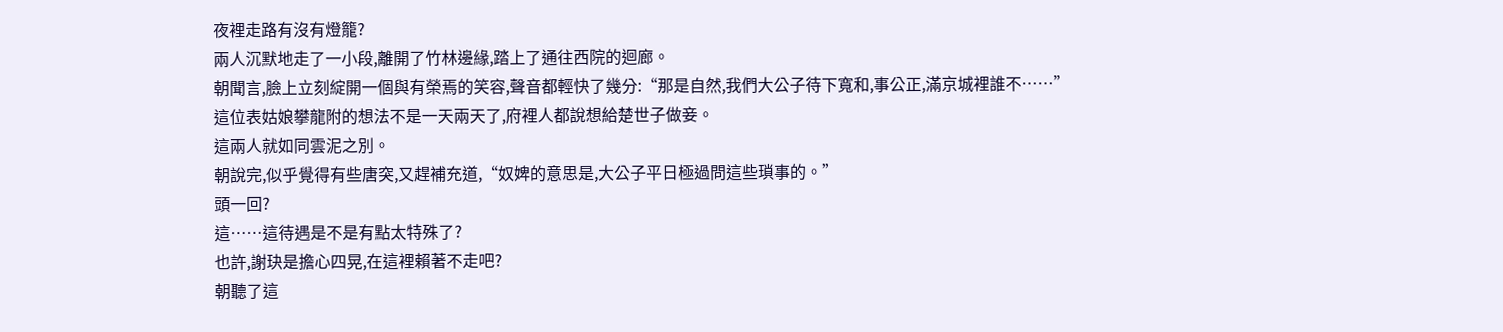夜裡走路有沒有燈籠?
兩人沉默地走了一小段,離開了竹林邊緣,踏上了通往西院的迴廊。
朝聞言,臉上立刻綻開一個與有榮焉的笑容,聲音都輕快了幾分:“那是自然,我們大公子待下寬和,事公正,滿京城裡誰不……”
這位表姑娘攀龍附的想法不是一天兩天了,府裡人都說想給楚世子做妾。
這兩人就如同雲泥之別。
朝說完,似乎覺得有些唐突,又趕補充道,“奴婢的意思是,大公子平日極過問這些瑣事的。”
頭一回?
這……這待遇是不是有點太特殊了?
也許,謝玦是擔心四晃,在這裡賴著不走吧?
朝聽了這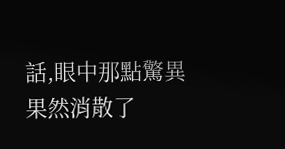話,眼中那點驚異果然消散了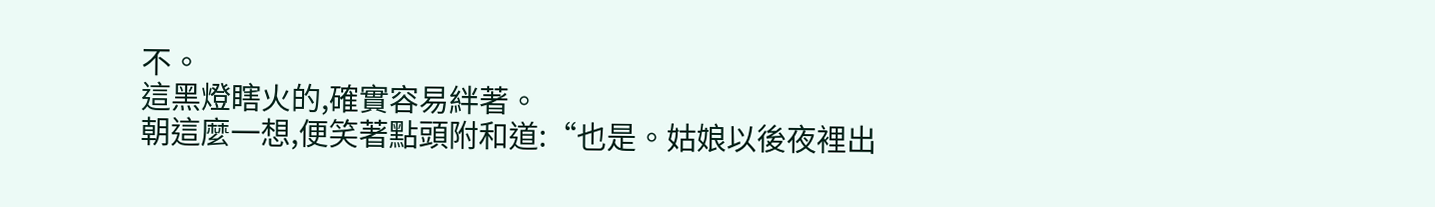不。
這黑燈瞎火的,確實容易絆著。
朝這麼一想,便笑著點頭附和道:“也是。姑娘以後夜裡出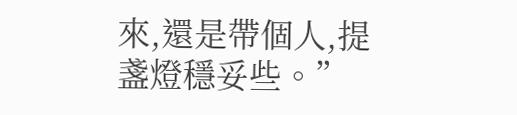來,還是帶個人,提盞燈穩妥些。”